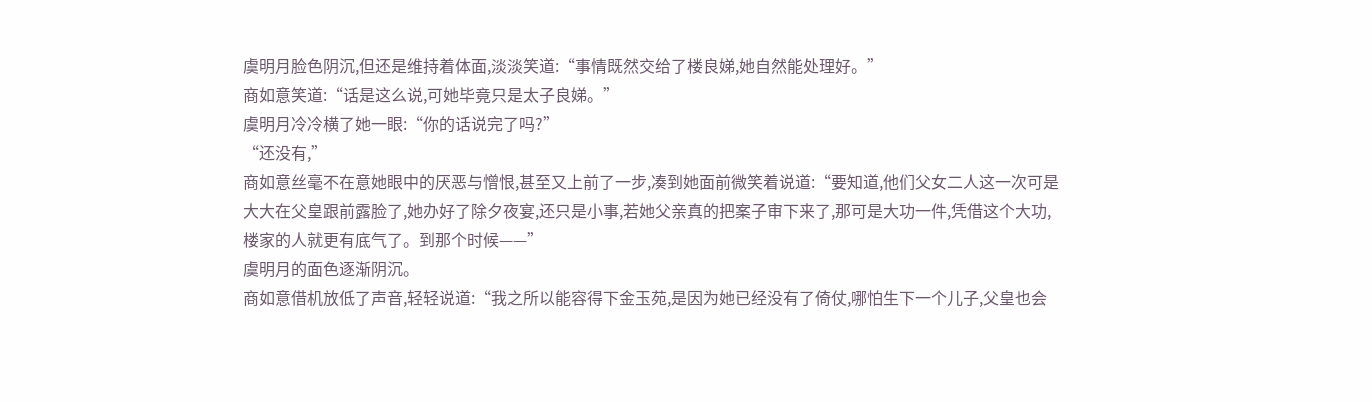虞明月脸色阴沉,但还是维持着体面,淡淡笑道:“事情既然交给了楼良娣,她自然能处理好。”
商如意笑道:“话是这么说,可她毕竟只是太子良娣。”
虞明月冷冷横了她一眼:“你的话说完了吗?”
“还没有,”
商如意丝毫不在意她眼中的厌恶与憎恨,甚至又上前了一步,凑到她面前微笑着说道:“要知道,他们父女二人这一次可是大大在父皇跟前露脸了,她办好了除夕夜宴,还只是小事,若她父亲真的把案子审下来了,那可是大功一件,凭借这个大功,楼家的人就更有底气了。到那个时候——”
虞明月的面色逐渐阴沉。
商如意借机放低了声音,轻轻说道:“我之所以能容得下金玉苑,是因为她已经没有了倚仗,哪怕生下一个儿子,父皇也会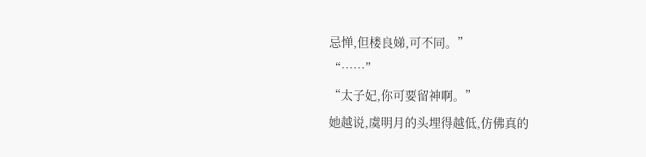忌惮,但楼良娣,可不同。”
“……”
“太子妃,你可要留神啊。”
她越说,虞明月的头埋得越低,仿佛真的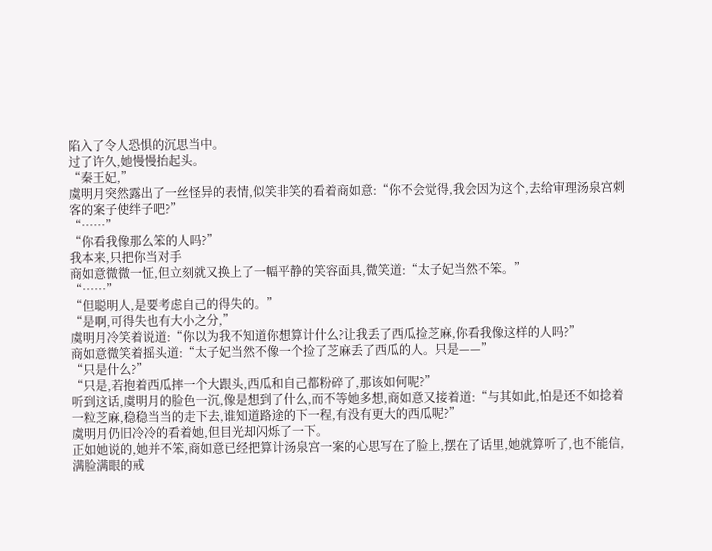陷入了令人恐惧的沉思当中。
过了许久,她慢慢抬起头。
“秦王妃,”
虞明月突然露出了一丝怪异的表情,似笑非笑的看着商如意:“你不会觉得,我会因为这个,去给审理汤泉宫刺客的案子使绊子吧?”
“……”
“你看我像那么笨的人吗?”
我本来,只把你当对手
商如意微微一怔,但立刻就又换上了一幅平静的笑容面具,微笑道:“太子妃当然不笨。”
“……”
“但聪明人,是要考虑自己的得失的。”
“是啊,可得失也有大小之分,”
虞明月冷笑着说道:“你以为我不知道你想算计什么?让我丢了西瓜捡芝麻,你看我像这样的人吗?”
商如意微笑着摇头道:“太子妃当然不像一个捡了芝麻丢了西瓜的人。只是——”
“只是什么?”
“只是,若抱着西瓜摔一个大跟头,西瓜和自己都粉碎了,那该如何呢?”
听到这话,虞明月的脸色一沉,像是想到了什么,而不等她多想,商如意又接着道:“与其如此,怕是还不如捻着一粒芝麻,稳稳当当的走下去,谁知道路途的下一程,有没有更大的西瓜呢?”
虞明月仍旧冷冷的看着她,但目光却闪烁了一下。
正如她说的,她并不笨,商如意已经把算计汤泉宫一案的心思写在了脸上,摆在了话里,她就算听了,也不能信,满脸满眼的戒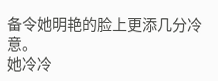备令她明艳的脸上更添几分冷意。
她冷冷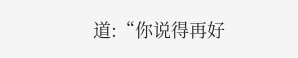道:“你说得再好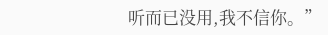听而已没用,我不信你。”